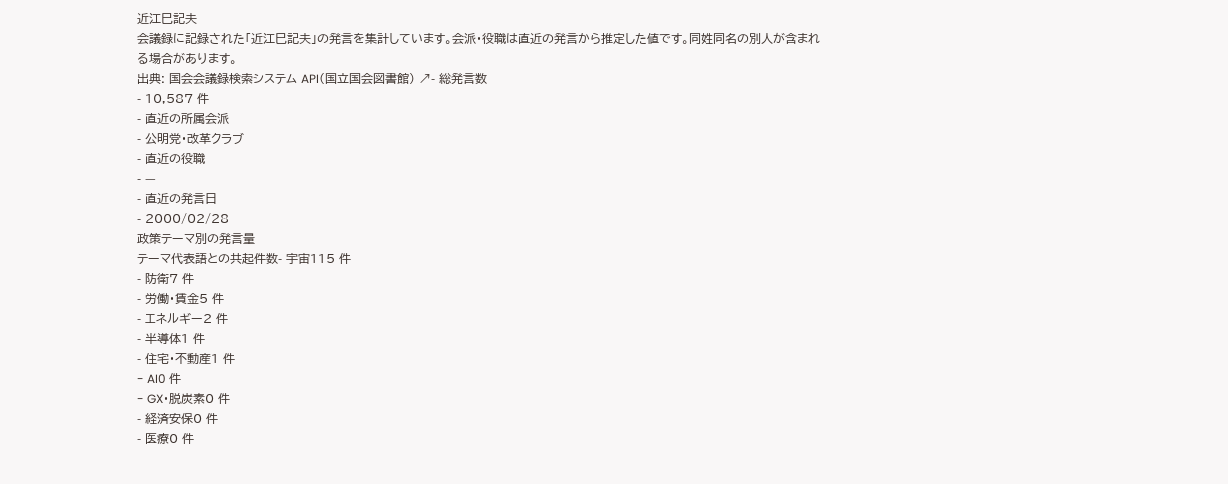近江巳記夫
会議録に記録された「近江巳記夫」の発言を集計しています。会派・役職は直近の発言から推定した値です。同姓同名の別人が含まれる場合があります。
出典: 国会会議録検索システム API(国立国会図書館) ↗- 総発言数
- 10,587 件
- 直近の所属会派
- 公明党・改革クラブ
- 直近の役職
- —
- 直近の発言日
- 2000/02/28
政策テーマ別の発言量
テーマ代表語との共起件数- 宇宙115 件
- 防衛7 件
- 労働・賃金5 件
- エネルギー2 件
- 半導体1 件
- 住宅・不動産1 件
- AI0 件
- GX・脱炭素0 件
- 経済安保0 件
- 医療0 件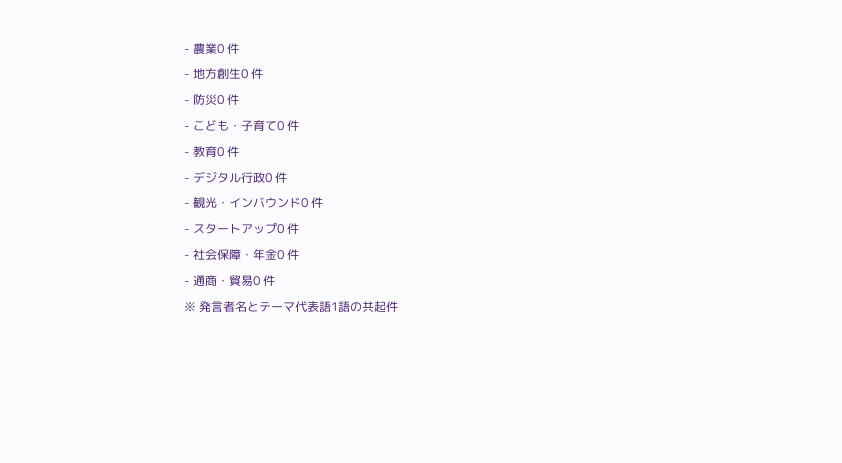- 農業0 件
- 地方創生0 件
- 防災0 件
- こども・子育て0 件
- 教育0 件
- デジタル行政0 件
- 観光・インバウンド0 件
- スタートアップ0 件
- 社会保障・年金0 件
- 通商・貿易0 件
※ 発言者名とテーマ代表語1語の共起件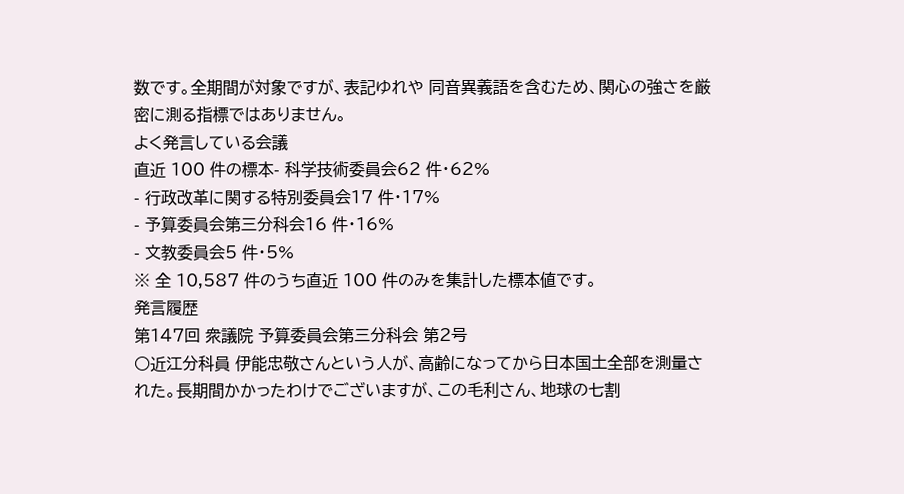数です。全期間が対象ですが、表記ゆれや 同音異義語を含むため、関心の強さを厳密に測る指標ではありません。
よく発言している会議
直近 100 件の標本- 科学技術委員会62 件・62%
- 行政改革に関する特別委員会17 件・17%
- 予算委員会第三分科会16 件・16%
- 文教委員会5 件・5%
※ 全 10,587 件のうち直近 100 件のみを集計した標本値です。
発言履歴
第147回 衆議院 予算委員会第三分科会 第2号
○近江分科員 伊能忠敬さんという人が、高齢になってから日本国土全部を測量された。長期間かかったわけでございますが、この毛利さん、地球の七割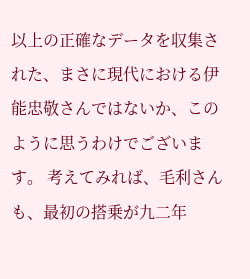以上の正確なデータを収集された、まさに現代における伊能忠敬さんではないか、このように思うわけでございます。 考えてみれば、毛利さんも、最初の搭乗が九二年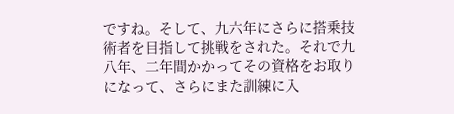ですね。そして、九六年にさらに搭乗技術者を目指して挑戦をされた。それで九八年、二年間かかってその資格をお取りになって、さらにまた訓練に入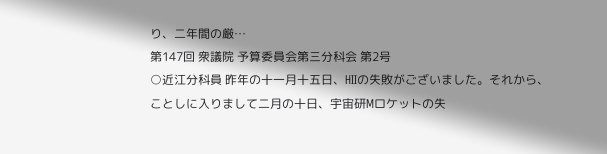り、二年間の厳…
第147回 衆議院 予算委員会第三分科会 第2号
○近江分科員 昨年の十一月十五日、HIIの失敗がございました。それから、ことしに入りまして二月の十日、宇宙研Mロケットの失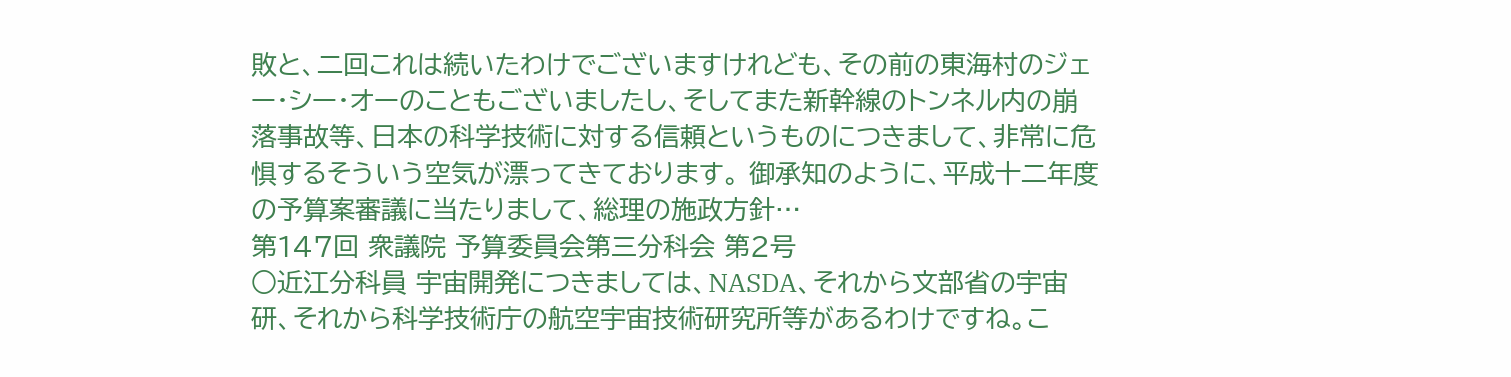敗と、二回これは続いたわけでございますけれども、その前の東海村のジェー・シー・オーのこともございましたし、そしてまた新幹線のトンネル内の崩落事故等、日本の科学技術に対する信頼というものにつきまして、非常に危惧するそういう空気が漂ってきております。 御承知のように、平成十二年度の予算案審議に当たりまして、総理の施政方針…
第147回 衆議院 予算委員会第三分科会 第2号
○近江分科員 宇宙開発につきましては、NASDA、それから文部省の宇宙研、それから科学技術庁の航空宇宙技術研究所等があるわけですね。こ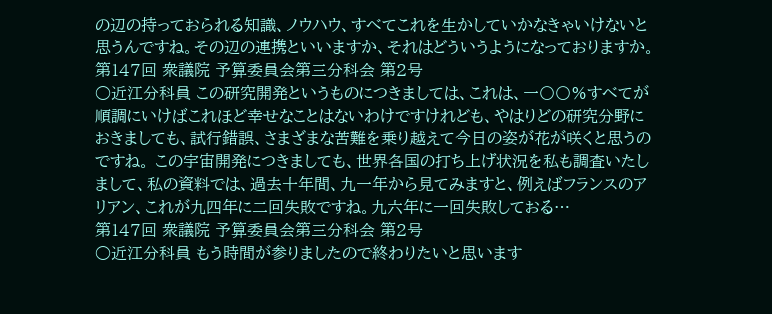の辺の持っておられる知識、ノウハウ、すべてこれを生かしていかなきゃいけないと思うんですね。その辺の連携といいますか、それはどういうようになっておりますか。
第147回 衆議院 予算委員会第三分科会 第2号
○近江分科員 この研究開発というものにつきましては、これは、一〇〇%すべてが順調にいけばこれほど幸せなことはないわけですけれども、やはりどの研究分野におきましても、試行錯誤、さまざまな苦難を乗り越えて今日の姿が花が咲くと思うのですね。 この宇宙開発につきましても、世界各国の打ち上げ状況を私も調査いたしまして、私の資料では、過去十年間、九一年から見てみますと、例えばフランスのアリアン、これが九四年に二回失敗ですね。九六年に一回失敗しておる…
第147回 衆議院 予算委員会第三分科会 第2号
○近江分科員 もう時間が参りましたので終わりたいと思います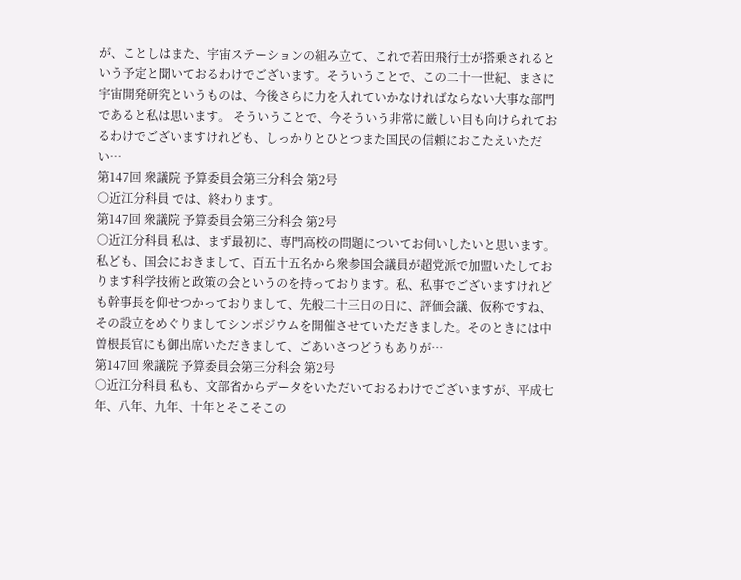が、ことしはまた、宇宙ステーションの組み立て、これで若田飛行士が搭乗されるという予定と聞いておるわけでございます。そういうことで、この二十一世紀、まさに宇宙開発研究というものは、今後さらに力を入れていかなければならない大事な部門であると私は思います。 そういうことで、今そういう非常に厳しい目も向けられておるわけでございますけれども、しっかりとひとつまた国民の信頼におこたえいただい…
第147回 衆議院 予算委員会第三分科会 第2号
○近江分科員 では、終わります。
第147回 衆議院 予算委員会第三分科会 第2号
○近江分科員 私は、まず最初に、専門高校の問題についてお伺いしたいと思います。 私ども、国会におきまして、百五十五名から衆参国会議員が超党派で加盟いたしております科学技術と政策の会というのを持っております。私、私事でございますけれども幹事長を仰せつかっておりまして、先般二十三日の日に、評価会議、仮称ですね、その設立をめぐりましてシンポジウムを開催させていただきました。そのときには中曽根長官にも御出席いただきまして、ごあいさつどうもありが…
第147回 衆議院 予算委員会第三分科会 第2号
○近江分科員 私も、文部省からデータをいただいておるわけでございますが、平成七年、八年、九年、十年とそこそこの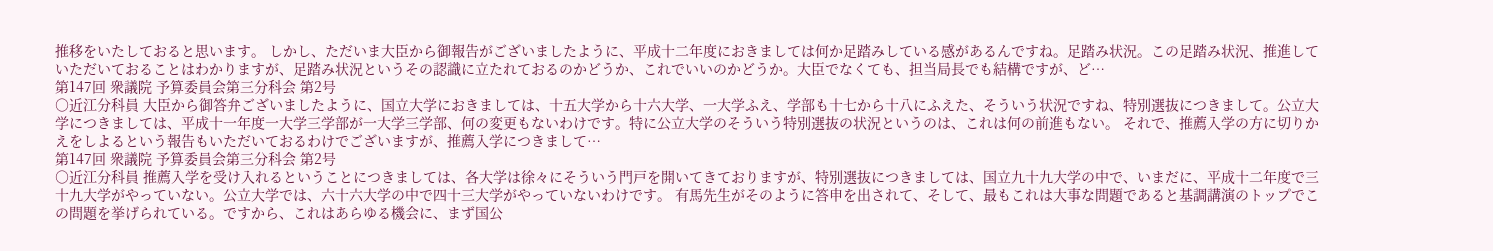推移をいたしておると思います。 しかし、ただいま大臣から御報告がございましたように、平成十二年度におきましては何か足踏みしている感があるんですね。足踏み状況。この足踏み状況、推進していただいておることはわかりますが、足踏み状況というその認識に立たれておるのかどうか、これでいいのかどうか。大臣でなくても、担当局長でも結構ですが、ど…
第147回 衆議院 予算委員会第三分科会 第2号
○近江分科員 大臣から御答弁ございましたように、国立大学におきましては、十五大学から十六大学、一大学ふえ、学部も十七から十八にふえた、そういう状況ですね、特別選抜につきまして。公立大学につきましては、平成十一年度一大学三学部が一大学三学部、何の変更もないわけです。特に公立大学のそういう特別選抜の状況というのは、これは何の前進もない。 それで、推薦入学の方に切りかえをしよるという報告もいただいておるわけでございますが、推薦入学につきまして…
第147回 衆議院 予算委員会第三分科会 第2号
○近江分科員 推薦入学を受け入れるということにつきましては、各大学は徐々にそういう門戸を開いてきておりますが、特別選抜につきましては、国立九十九大学の中で、いまだに、平成十二年度で三十九大学がやっていない。公立大学では、六十六大学の中で四十三大学がやっていないわけです。 有馬先生がそのように答申を出されて、そして、最もこれは大事な問題であると基調講演のトップでこの問題を挙げられている。ですから、これはあらゆる機会に、まず国公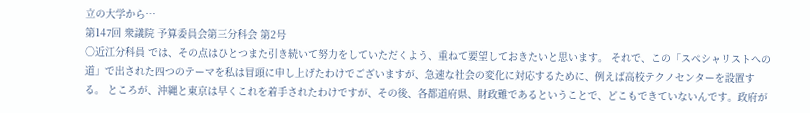立の大学から…
第147回 衆議院 予算委員会第三分科会 第2号
○近江分科員 では、その点はひとつまた引き続いて努力をしていただくよう、重ねて要望しておきたいと思います。 それで、この「スペシャリストへの道」で出された四つのテーマを私は冒頭に申し上げたわけでございますが、急速な社会の変化に対応するために、例えば高校テクノセンターを設置する。 ところが、沖縄と東京は早くこれを着手されたわけですが、その後、各都道府県、財政難であるということで、どこもできていないんです。政府が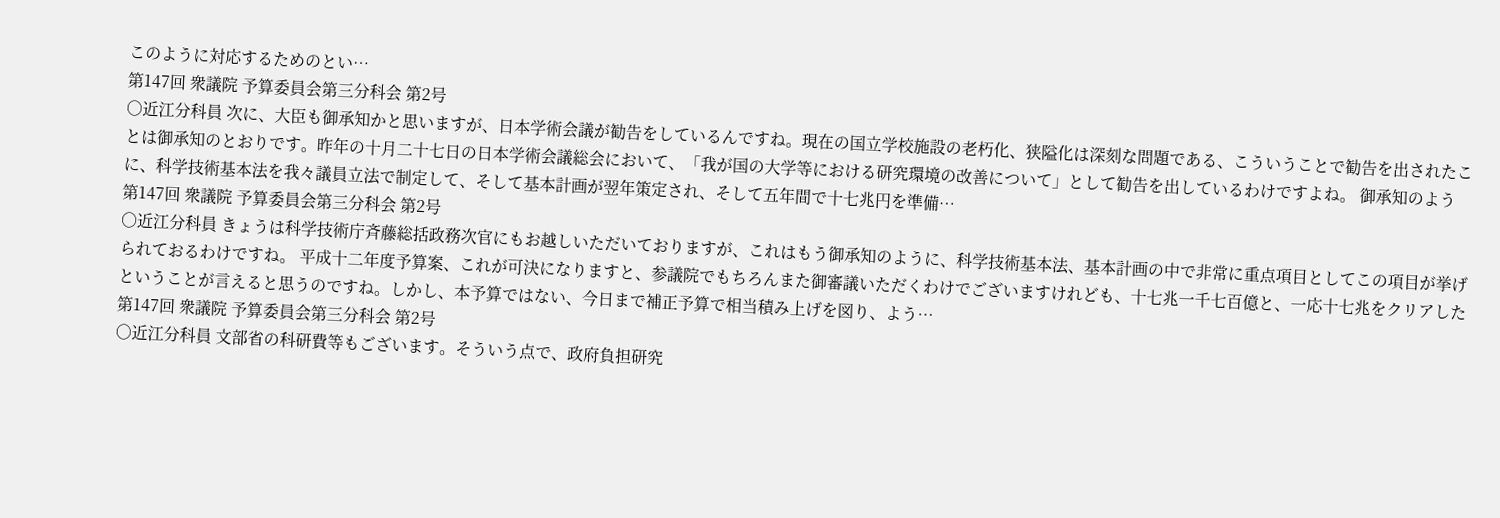このように対応するためのとい…
第147回 衆議院 予算委員会第三分科会 第2号
○近江分科員 次に、大臣も御承知かと思いますが、日本学術会議が勧告をしているんですね。現在の国立学校施設の老朽化、狭隘化は深刻な問題である、こういうことで勧告を出されたことは御承知のとおりです。昨年の十月二十七日の日本学術会議総会において、「我が国の大学等における研究環境の改善について」として勧告を出しているわけですよね。 御承知のように、科学技術基本法を我々議員立法で制定して、そして基本計画が翌年策定され、そして五年間で十七兆円を準備…
第147回 衆議院 予算委員会第三分科会 第2号
○近江分科員 きょうは科学技術庁斉藤総括政務次官にもお越しいただいておりますが、これはもう御承知のように、科学技術基本法、基本計画の中で非常に重点項目としてこの項目が挙げられておるわけですね。 平成十二年度予算案、これが可決になりますと、参議院でもちろんまた御審議いただくわけでございますけれども、十七兆一千七百億と、一応十七兆をクリアしたということが言えると思うのですね。しかし、本予算ではない、今日まで補正予算で相当積み上げを図り、よう…
第147回 衆議院 予算委員会第三分科会 第2号
○近江分科員 文部省の科研費等もございます。そういう点で、政府負担研究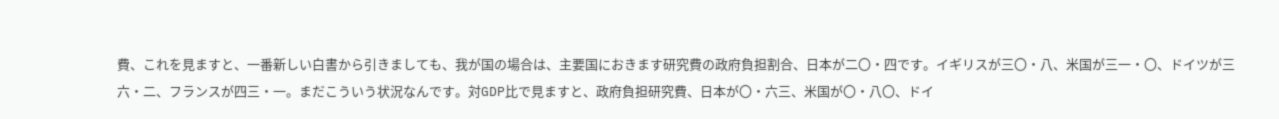費、これを見ますと、一番新しい白書から引きましても、我が国の場合は、主要国におきます研究費の政府負担割合、日本が二〇・四です。イギリスが三〇・八、米国が三一・〇、ドイツが三六・二、フランスが四三・一。まだこういう状況なんです。対GDP比で見ますと、政府負担研究費、日本が〇・六三、米国が〇・八〇、ドイ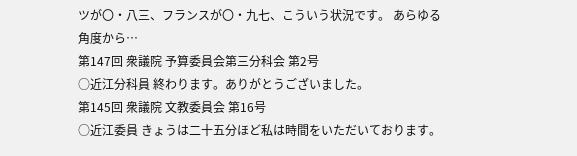ツが〇・八三、フランスが〇・九七、こういう状況です。 あらゆる角度から…
第147回 衆議院 予算委員会第三分科会 第2号
○近江分科員 終わります。ありがとうございました。
第145回 衆議院 文教委員会 第16号
○近江委員 きょうは二十五分ほど私は時間をいただいております。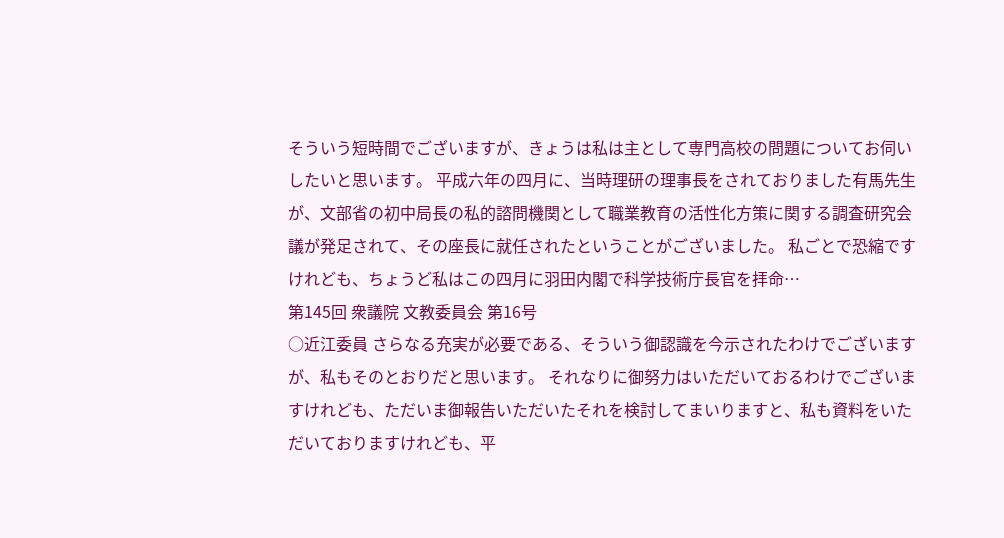そういう短時間でございますが、きょうは私は主として専門高校の問題についてお伺いしたいと思います。 平成六年の四月に、当時理研の理事長をされておりました有馬先生が、文部省の初中局長の私的諮問機関として職業教育の活性化方策に関する調査研究会議が発足されて、その座長に就任されたということがございました。 私ごとで恐縮ですけれども、ちょうど私はこの四月に羽田内閣で科学技術庁長官を拝命…
第145回 衆議院 文教委員会 第16号
○近江委員 さらなる充実が必要である、そういう御認識を今示されたわけでございますが、私もそのとおりだと思います。 それなりに御努力はいただいておるわけでございますけれども、ただいま御報告いただいたそれを検討してまいりますと、私も資料をいただいておりますけれども、平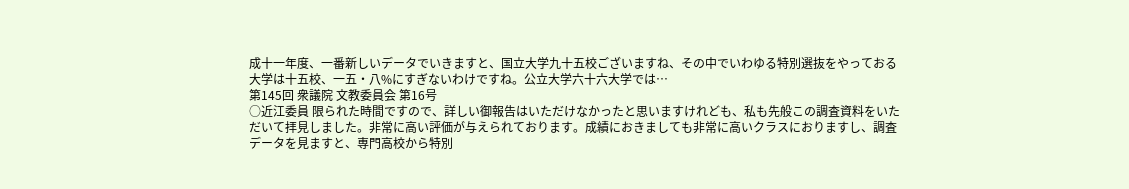成十一年度、一番新しいデータでいきますと、国立大学九十五校ございますね、その中でいわゆる特別選抜をやっておる大学は十五校、一五・八%にすぎないわけですね。公立大学六十六大学では…
第145回 衆議院 文教委員会 第16号
○近江委員 限られた時間ですので、詳しい御報告はいただけなかったと思いますけれども、私も先般この調査資料をいただいて拝見しました。非常に高い評価が与えられております。成績におきましても非常に高いクラスにおりますし、調査データを見ますと、専門高校から特別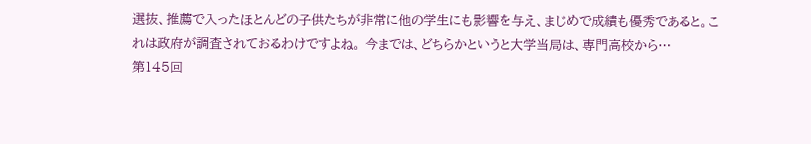選抜、推薦で入ったほとんどの子供たちが非常に他の学生にも影響を与え、まじめで成績も優秀であると。これは政府が調査されておるわけですよね。 今までは、どちらかというと大学当局は、専門高校から…
第145回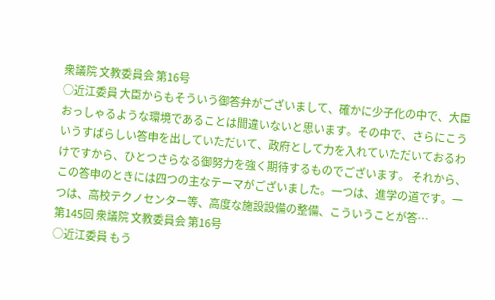衆議院 文教委員会 第16号
○近江委員 大臣からもそういう御答弁がございまして、確かに少子化の中で、大臣おっしゃるような環境であることは間違いないと思います。その中で、さらにこういうすばらしい答申を出していただいて、政府として力を入れていただいておるわけですから、ひとつさらなる御努力を強く期待するものでございます。 それから、この答申のときには四つの主なテーマがございました。一つは、進学の道です。一つは、高校テクノセンター等、高度な施設設備の整備、こういうことが答…
第145回 衆議院 文教委員会 第16号
○近江委員 もう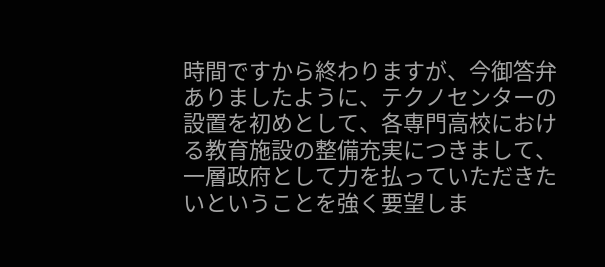時間ですから終わりますが、今御答弁ありましたように、テクノセンターの設置を初めとして、各専門高校における教育施設の整備充実につきまして、一層政府として力を払っていただきたいということを強く要望しま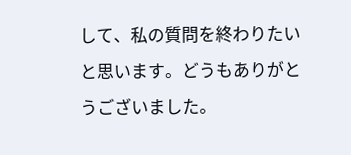して、私の質問を終わりたいと思います。どうもありがとうございました。